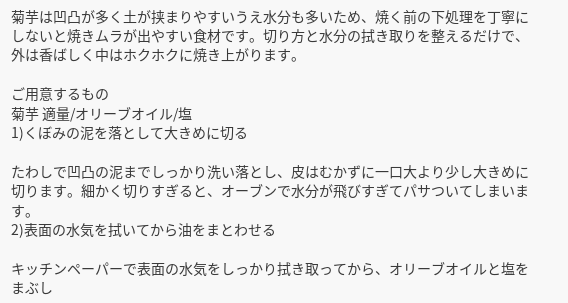菊芋は凹凸が多く土が挟まりやすいうえ水分も多いため、焼く前の下処理を丁寧にしないと焼きムラが出やすい食材です。切り方と水分の拭き取りを整えるだけで、外は香ばしく中はホクホクに焼き上がります。

ご用意するもの
菊芋 適量/オリーブオイル/塩
1)くぼみの泥を落として大きめに切る

たわしで凹凸の泥までしっかり洗い落とし、皮はむかずに一口大より少し大きめに切ります。細かく切りすぎると、オーブンで水分が飛びすぎてパサついてしまいます。
2)表面の水気を拭いてから油をまとわせる

キッチンペーパーで表面の水気をしっかり拭き取ってから、オリーブオイルと塩をまぶし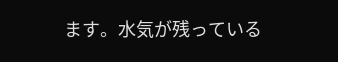ます。水気が残っている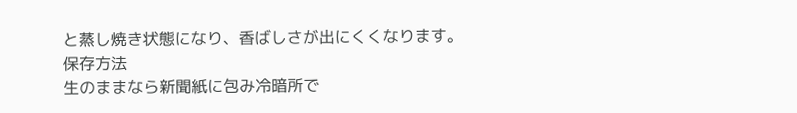と蒸し焼き状態になり、香ばしさが出にくくなります。
保存方法
生のままなら新聞紙に包み冷暗所で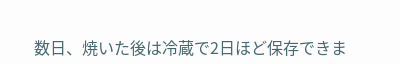数日、焼いた後は冷蔵で2日ほど保存できま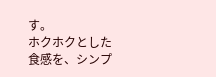す。
ホクホクとした食感を、シンプ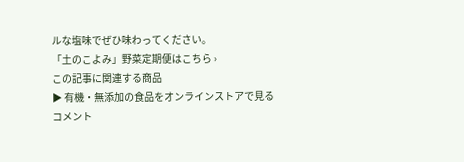ルな塩味でぜひ味わってください。
「土のこよみ」野菜定期便はこちら ›
この記事に関連する商品
▶ 有機・無添加の食品をオンラインストアで見る
コメント